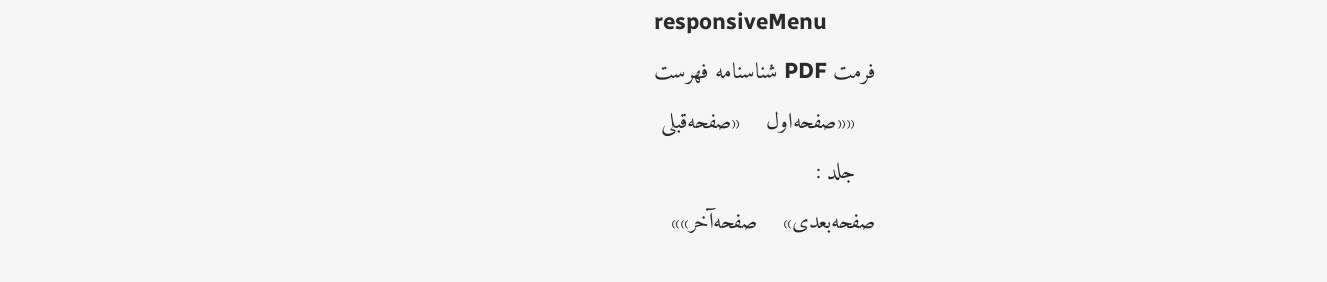responsiveMenu
فرمت PDF شناسنامه فهرست
   ««صفحه‌اول    «صفحه‌قبلی
   جلد :
صفحه‌بعدی»    صفحه‌آخر»»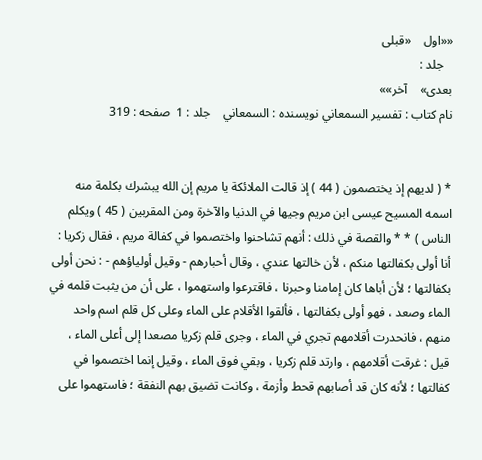««اول    «قبلی
   جلد :
بعدی»    آخر»»
نام کتاب : تفسير السمعاني نویسنده : السمعاني    جلد : 1  صفحه : 319


* ( لديهم إذ يختصمون ( 44 ) إذ قالت الملائكة يا مريم إن الله يبشرك بكلمة منه اسمه المسيح عيسى ابن مريم وجيها في الدنيا والآخرة ومن المقربين ( 45 ) ويكلم الناس ) * * والقصة في ذلك : أنهم تشاحنوا واختصموا في كفالة مريم ، فقال زكريا : أنا أولى بكفالتها منكم ، لأن خالتها عندي ، وقال أحبارهم - وقيل أولياؤهم - : نحن أولى بكفالتها ؛ لأن أباها كان إمامنا وحبرنا ، فاقترعوا واستهموا ، على أن من يثبت قلمه في الماء وصعد ، فهو أولى بكفالتها ، فألقوا الأقلام على الماء وعلى كل قلم اسم واحد منهم ، فانحدرت أقلامهم تجري في الماء ، وجرى قلم زكريا مصعدا إلى أعلى الماء ، قيل : غرقت أقلامهم ، وارتد قلم زكريا ، وبقي فوق الماء ، وقيل إنما اختصموا في كفالتها ؛ لأنه كان قد أصابهم قحط وأزمة ، وكانت تضيق بهم النفقة ؛ فاستهموا على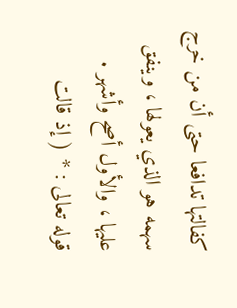كفالتها تدافعا حتى أن من خرج سهمه هو الذي يعولها ، وينفق عليها ، والأول أصح وأشهر .
قوله تعالى : * ( إذ قالت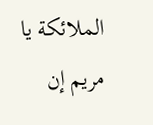الملائكة يا مريم إن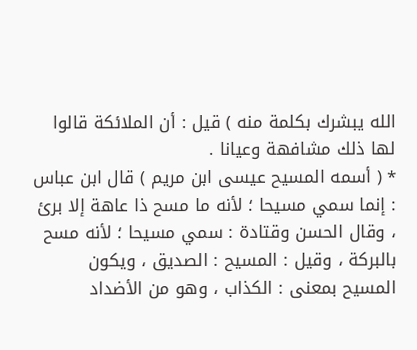الله يبشرك بكلمة منه ) قيل : أن الملائكة قالوا لها ذلك مشافهة وعيانا .
* ( أسمه المسيح عيسى ابن مريم ) قال ابن عباس : إنما سمي مسيحا ؛ لأنه ما مسح ذا عاهة إلا برئ ، وقال الحسن وقتادة : سمي مسيحا ؛ لأنه مسح بالبركة ، وقيل : المسيح : الصديق ، ويكون المسيح بمعنى : الكذاب ، وهو من الأضداد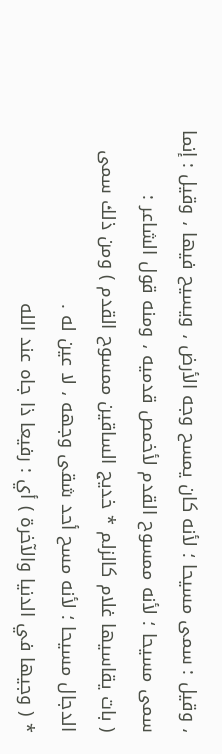، وقيل : سمى مسيحا ؛ لأنه كان يمسح وجه الأرض ، ويسيح فيها ، وقيل : إنما سمى مسيحا ؛ لأنه ممسوح القدم لأخمص قدميه ، ومنه قول الشاعر :
( بات يقاسيها غلام كالزلم * خديج الساقين ممسوح القدم ) ومن ذلك سمى الدجال مسيحا ؛ لأنه مسح أحد شقى وجهه ، لا عين له .
* ( وجيها في الدنيا والآخرة ) أي : رفيعا ذا جاه عند الله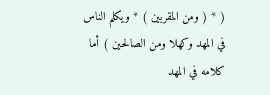( * ( ومن المقربين ) * ويكلم الناس في المهد وكهلا ومن الصالحين ) أما كلامه في المهد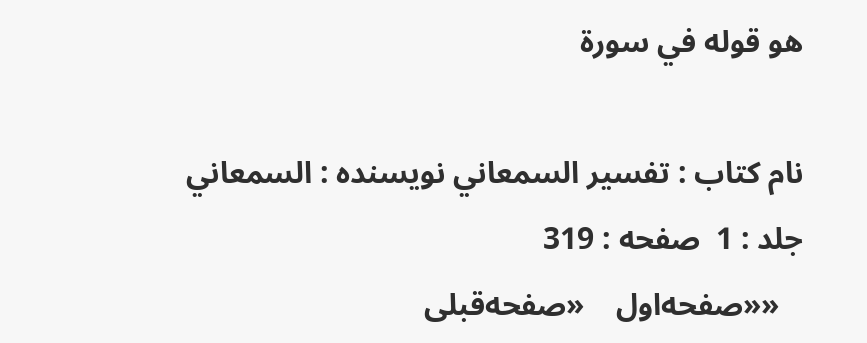هو قوله في سورة

نام کتاب : تفسير السمعاني نویسنده : السمعاني    جلد : 1  صفحه : 319
   ««صفحه‌اول    «صفحه‌قبلی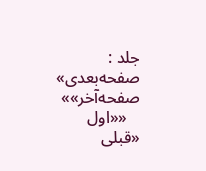جلد :
صفحه‌بعدی»    صفحه‌آخر»»
   ««اول    «قبلی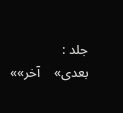جلد :
بعدی»    آخر»»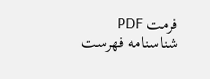فرمت PDF شناسنامه فهرست